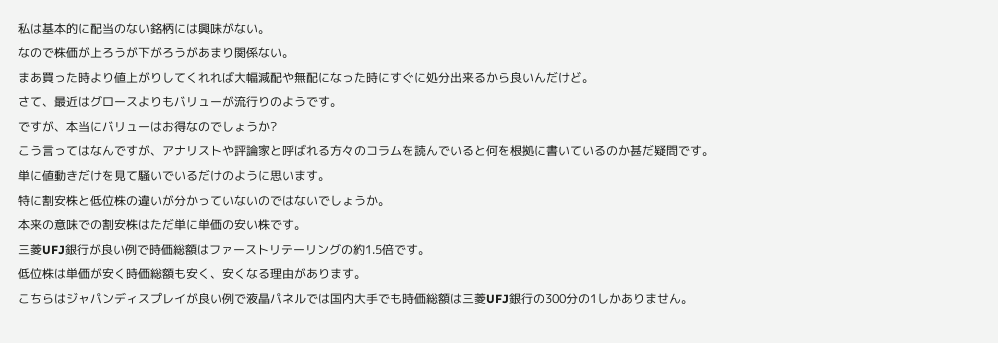私は基本的に配当のない銘柄には興味がない。
なので株価が上ろうが下がろうがあまり関係ない。
まあ買った時より値上がりしてくれれば大幅減配や無配になった時にすぐに処分出来るから良いんだけど。
さて、最近はグロースよりもバリューが流行りのようです。
ですが、本当にバリューはお得なのでしょうか?
こう言ってはなんですが、アナリストや評論家と呼ばれる方々のコラムを読んでいると何を根拠に書いているのか甚だ疑問です。
単に値動きだけを見て騒いでいるだけのように思います。
特に割安株と低位株の違いが分かっていないのではないでしょうか。
本来の意味での割安株はただ単に単価の安い株です。
三菱UFJ銀行が良い例で時価総額はファーストリテーリングの約1.5倍です。
低位株は単価が安く時価総額も安く、安くなる理由があります。
こちらはジャパンディスプレイが良い例で液晶パネルでは国内大手でも時価総額は三菱UFJ銀行の300分の1しかありません。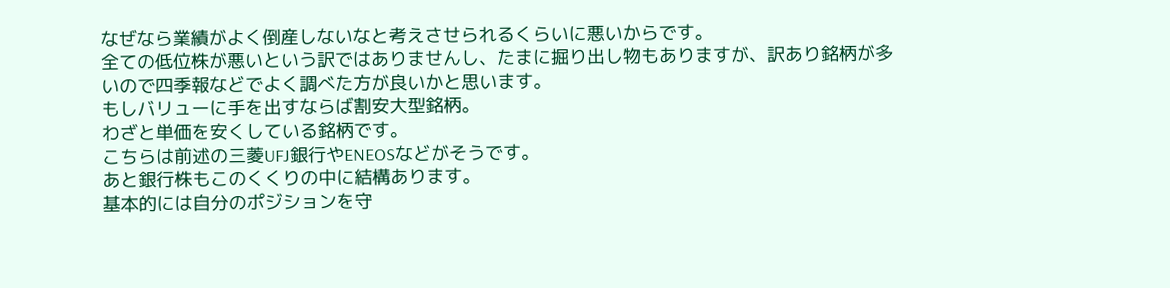なぜなら業績がよく倒産しないなと考えさせられるくらいに悪いからです。
全ての低位株が悪いという訳ではありませんし、たまに掘り出し物もありますが、訳あり銘柄が多いので四季報などでよく調べた方が良いかと思います。
もしバリューに手を出すならば割安大型銘柄。
わざと単価を安くしている銘柄です。
こちらは前述の三菱UFJ銀行やENEOSなどがそうです。
あと銀行株もこのくくりの中に結構あります。
基本的には自分のポジションを守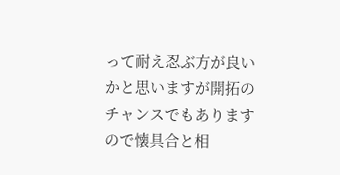って耐え忍ぶ方が良いかと思いますが開拓のチャンスでもありますので懐具合と相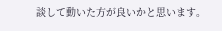談して動いた方が良いかと思います。